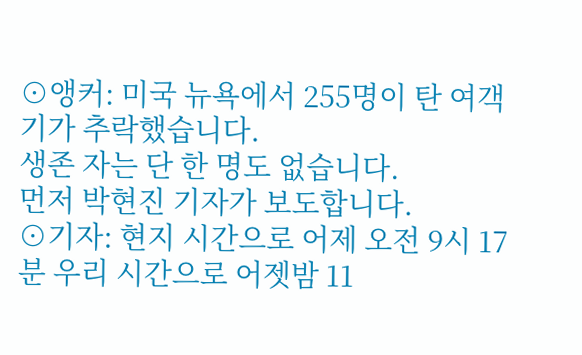⊙앵커: 미국 뉴욕에서 255명이 탄 여객기가 추락했습니다.
생존 자는 단 한 명도 없습니다.
먼저 박현진 기자가 보도합니다.
⊙기자: 현지 시간으로 어제 오전 9시 17분 우리 시간으로 어젯밤 11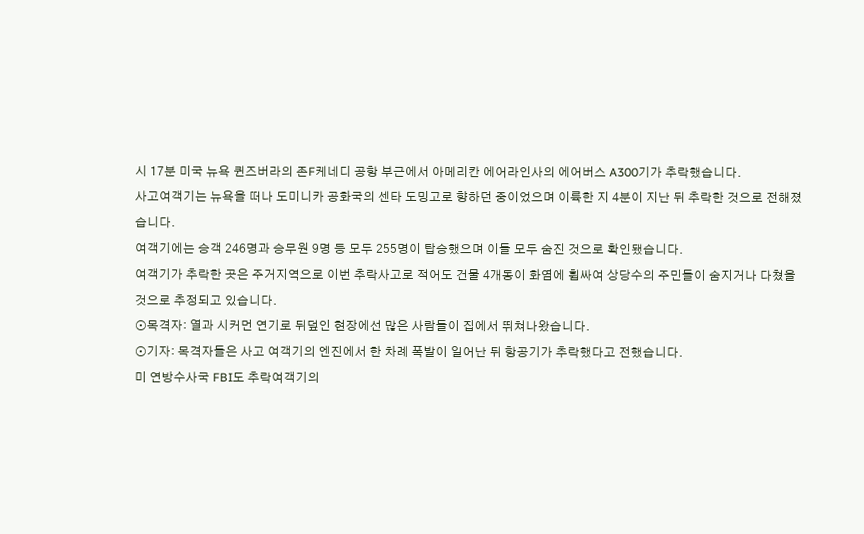시 17분 미국 뉴욕 퀸즈버라의 존F케네디 공항 부근에서 아메리칸 에어라인사의 에어버스 A300기가 추락했습니다.
사고여객기는 뉴욕을 떠나 도미니카 공화국의 센타 도밍고로 향하던 중이었으며 이륙한 지 4분이 지난 뒤 추락한 것으로 전해졌습니다.
여객기에는 승객 246명과 승무원 9명 등 모두 255명이 탑승했으며 이들 모두 숨진 것으로 확인됐습니다.
여객기가 추락한 곳은 주거지역으로 이번 추락사고로 적어도 건물 4개동이 화염에 휩싸여 상당수의 주민들이 숨지거나 다쳤을 것으로 추정되고 있습니다.
⊙목격자: 열과 시커먼 연기로 뒤덮인 현장에선 많은 사람들이 집에서 뛰쳐나왔습니다.
⊙기자: 목격자들은 사고 여객기의 엔진에서 한 차례 폭발이 일어난 뒤 항공기가 추락했다고 전했습니다.
미 연방수사국 FBI도 추락여객기의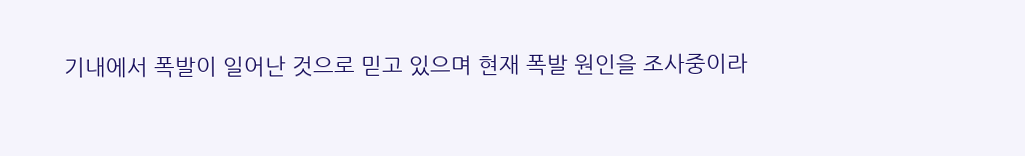기내에서 폭발이 일어난 것으로 믿고 있으며 현재 폭발 원인을 조사중이라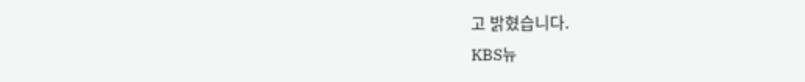고 밝혔습니다.
KBS뉴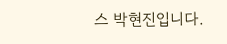스 박현진입니다.